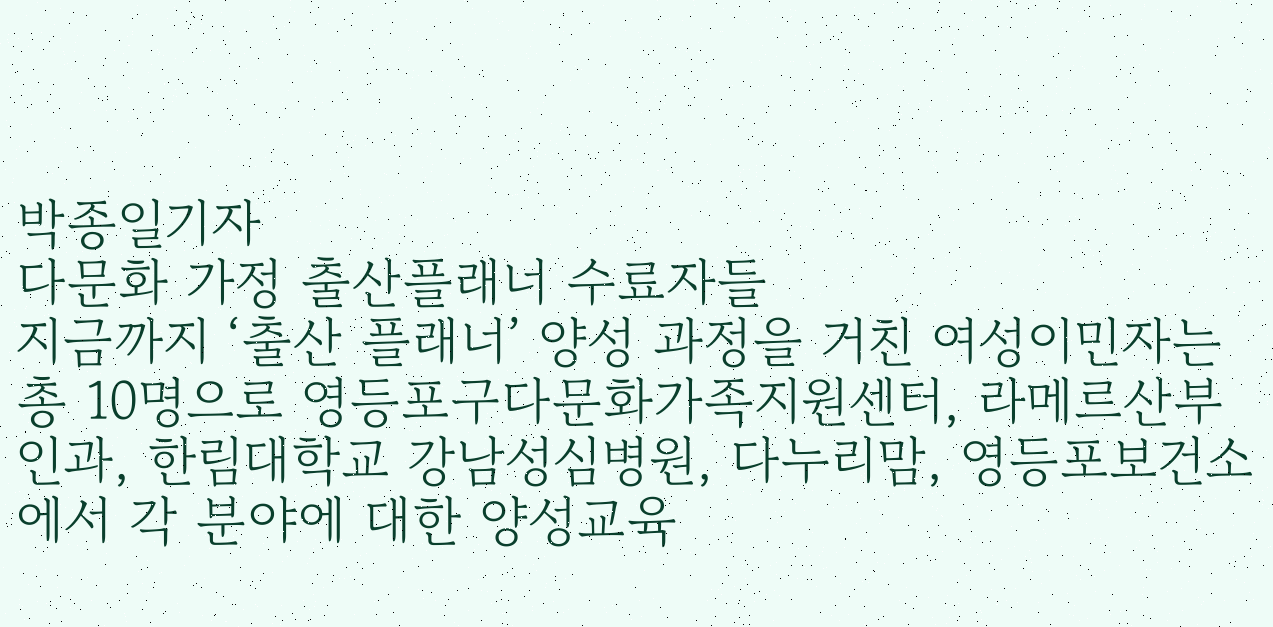박종일기자
다문화 가정 출산플래너 수료자들
지금까지 ‘출산 플래너’ 양성 과정을 거친 여성이민자는 총 10명으로 영등포구다문화가족지원센터, 라메르산부인과, 한림대학교 강남성심병원, 다누리맘, 영등포보건소에서 각 분야에 대한 양성교육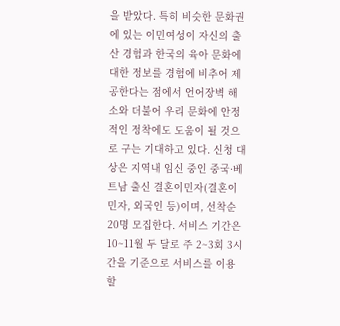을 받았다. 특히 비슷한 문화권에 있는 이민여성이 자신의 출산 경험과 한국의 육아 문화에 대한 정보를 경험에 비추어 제공한다는 점에서 언어장벽 해소와 더불어 우리 문화에 안정적인 정착에도 도움이 될 것으로 구는 기대하고 있다. 신청 대상은 지역내 임신 중인 중국·베트남 출신 결혼이민자(결혼이민자, 외국인 등)이며, 선착순 20명 모집한다. 서비스 기간은 10~11월 두 달로 주 2~3회 3시간을 기준으로 서비스를 이용할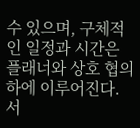수 있으며, 구체적인 일정과 시간은 플래너와 상호 협의 하에 이루어진다. 서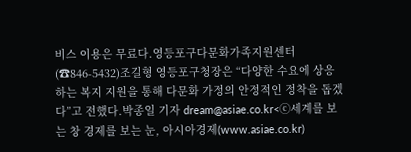비스 이용은 무료다.영등포구다문화가족지원센터(☎846-5432)조길형 영등포구청장은 “다양한 수요에 상응하는 복지 지원을 통해 다문화 가정의 안정적인 정착을 돕겠다”고 전했다.박종일 기자 dream@asiae.co.kr<ⓒ세계를 보는 창 경제를 보는 눈, 아시아경제(www.asiae.co.kr)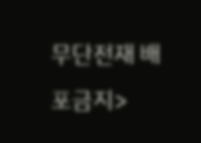무단전재 배포금지>